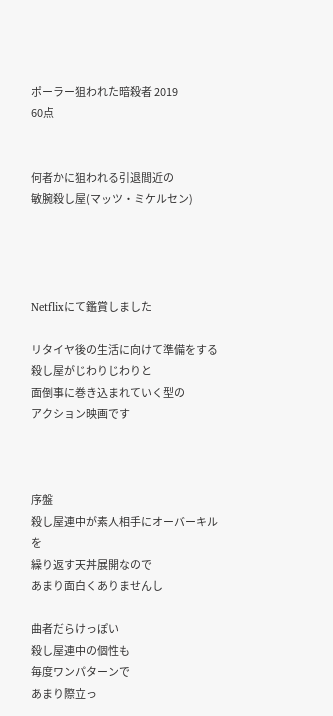ポーラー狙われた暗殺者 2019
60点


何者かに狙われる引退間近の
敏腕殺し屋(マッツ・ミケルセン)




Netflixにて鑑賞しました

リタイヤ後の生活に向けて準備をする
殺し屋がじわりじわりと
面倒事に巻き込まれていく型の
アクション映画です



序盤
殺し屋連中が素人相手にオーバーキルを
繰り返す天丼展開なので
あまり面白くありませんし

曲者だらけっぽい
殺し屋連中の個性も
毎度ワンパターンで
あまり際立っ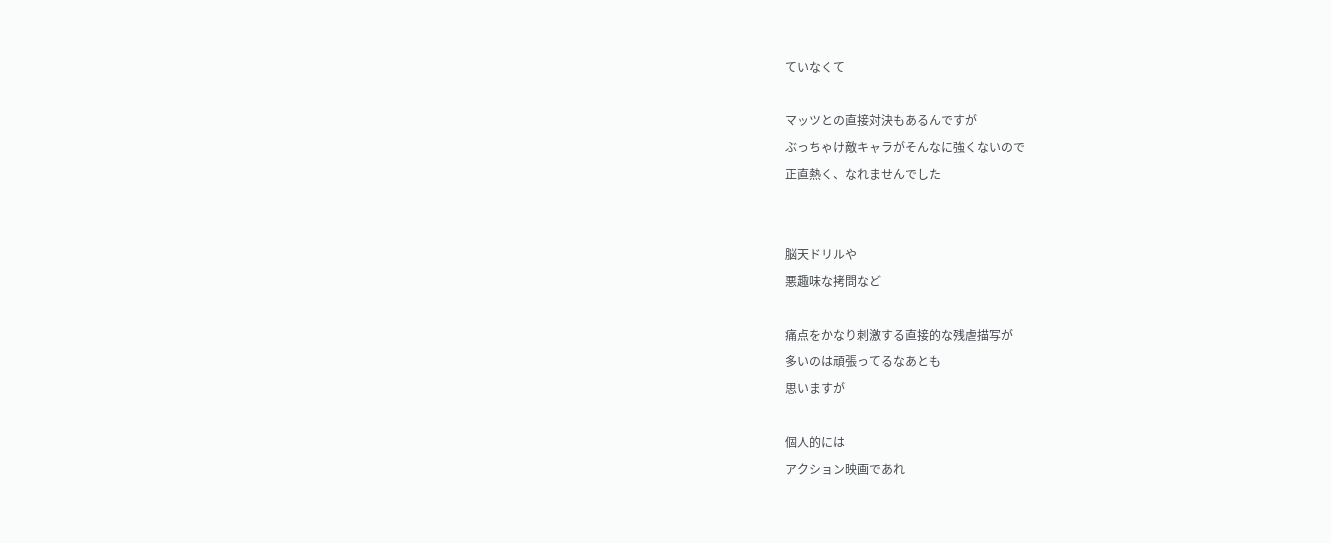ていなくて

マッツとの直接対決もあるんですが
ぶっちゃけ敵キャラがそんなに強くないので
正直熱く、なれませんでした


脳天ドリルや
悪趣味な拷問など

痛点をかなり刺激する直接的な残虐描写が
多いのは頑張ってるなあとも
思いますが

個人的には
アクション映画であれ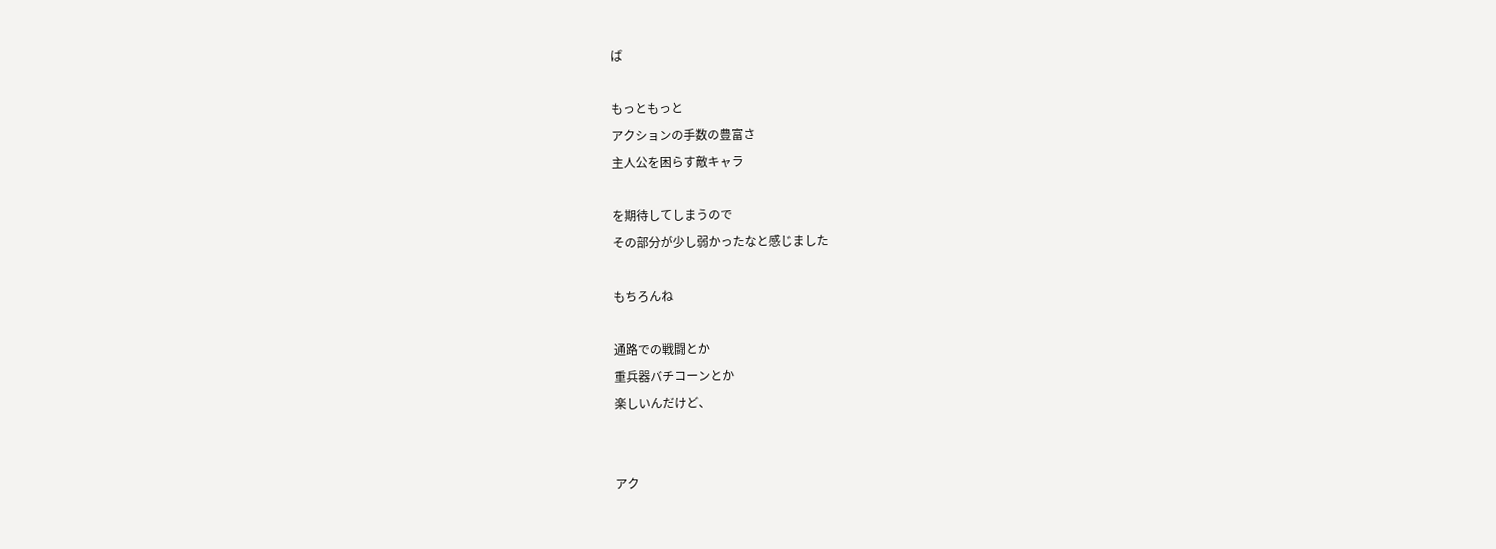ば

もっともっと
アクションの手数の豊富さ
主人公を困らす敵キャラ

を期待してしまうので
その部分が少し弱かったなと感じました

もちろんね

通路での戦闘とか
重兵器バチコーンとか
楽しいんだけど、


アク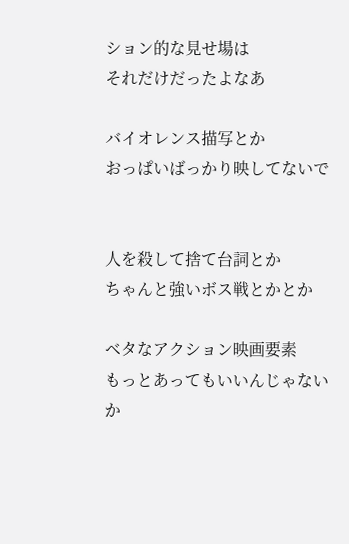ション的な見せ場は
それだけだったよなあ

バイオレンス描写とか
おっぱいばっかり映してないで


人を殺して捨て台詞とか
ちゃんと強いボス戦とかとか

ベタなアクション映画要素
もっとあってもいいんじゃないか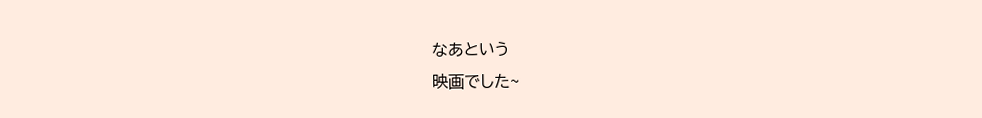なあという
映画でした~